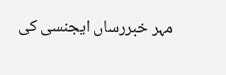مہر خبررساں ایجنسی کی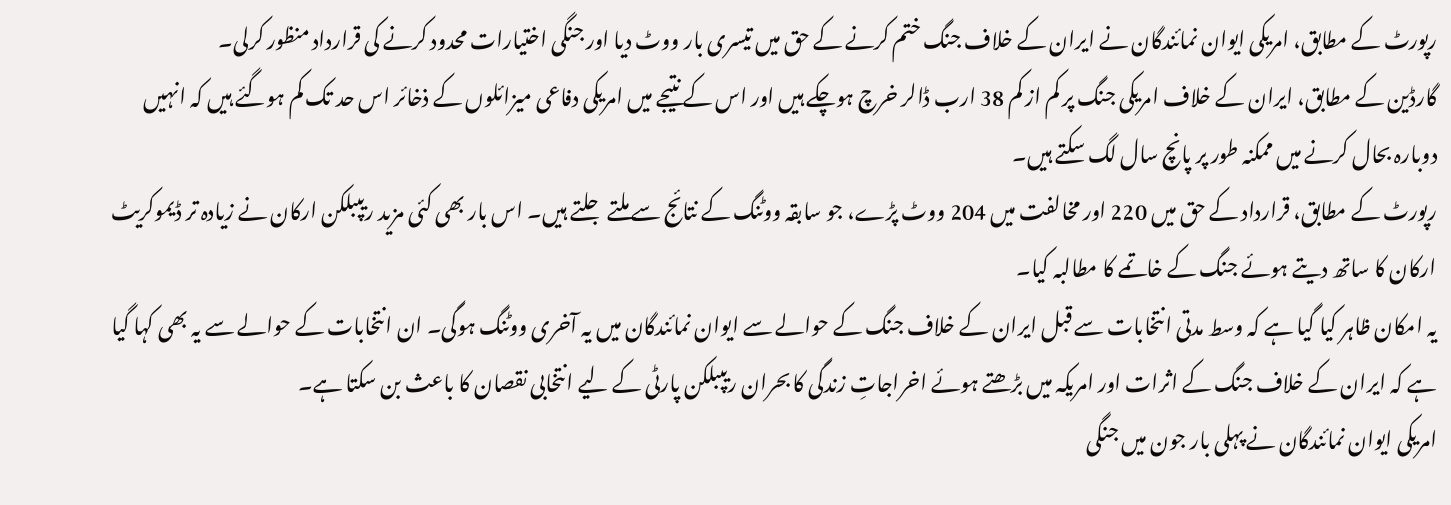رپورٹ کے مطابق، امریکی ایوان نمائندگان نے ایران کے خلاف جنگ ختم کرنے کے حق میں تیسری بار ووٹ دیا اور جنگی اختیارات محدود کرنے کی قرارداد منظور کرلی۔
گارڈین کے مطابق، ایران کے خلاف امریکی جنگ پر کم از کم 38 ارب ڈالر خرچ ہوچکے ہیں اور اس کے نتیجے میں امریکی دفاعی میزائلوں کے ذخائر اس حد تک کم ہوگئے ہیں کہ انہیں دوبارہ بحال کرنے میں ممکنہ طور پر پانچ سال لگ سکتے ہیں۔
رپورٹ کے مطابق، قرارداد کے حق میں 220 اور مخالفت میں 204 ووٹ پڑے، جو سابقہ ووٹنگ کے نتائج سے ملتے جلتے ہیں۔ اس بار بھی کئی مزید ریپبلکن ارکان نے زیادہ تر ڈیموکریٹ ارکان کا ساتھ دیتے ہوئے جنگ کے خاتمے کا مطالبہ کیا۔
یہ امکان ظاہر کیا گیا ہے کہ وسط مدتی انتخابات سے قبل ایران کے خلاف جنگ کے حوالے سے ایوان نمائندگان میں یہ آخری ووٹنگ ہوگی۔ ان انتخابات کے حوالے سے یہ بھی کہا گیا ہے کہ ایران کے خلاف جنگ کے اثرات اور امریکہ میں بڑھتے ہوئے اخراجاتِ زندگی کا بحران ریپبلکن پارٹی کے لیے انتخابی نقصان کا باعث بن سکتا ہے۔
امریکی ایوان نمائندگان نے پہلی بار جون میں جنگی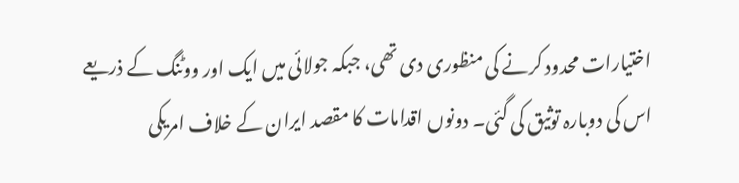اختیارات محدود کرنے کی منظوری دی تھی، جبکہ جولائی میں ایک اور ووٹنگ کے ذریعے اس کی دوبارہ توثیق کی گئی۔ دونوں اقدامات کا مقصد ایران کے خلاف امریکی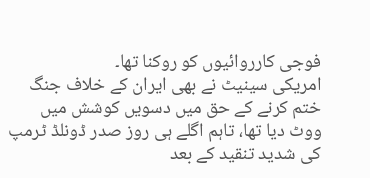فوجی کارروائیوں کو روکنا تھا۔
امریکی سینیٹ نے بھی ایران کے خلاف جنگ ختم کرنے کے حق میں دسویں کوشش میں ووٹ دیا تھا، تاہم اگلے ہی روز صدر ڈونلڈ ٹرمپ کی شدید تنقید کے بعد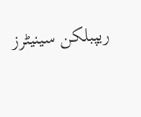ریپبلکن سینیٹرز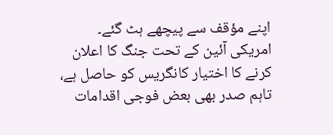اپنے مؤقف سے پیچھے ہٹ گئے۔
امریکی آئین کے تحت جنگ کا اعلان کرنے کا اختیار کانگریس کو حاصل ہے، تاہم صدر بھی بعض فوجی اقدامات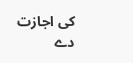کی اجازت دے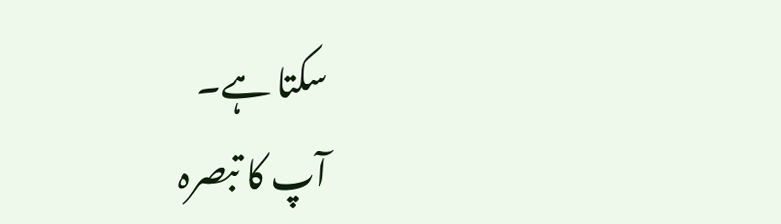سکتا ہے۔
آپ کا تبصرہ